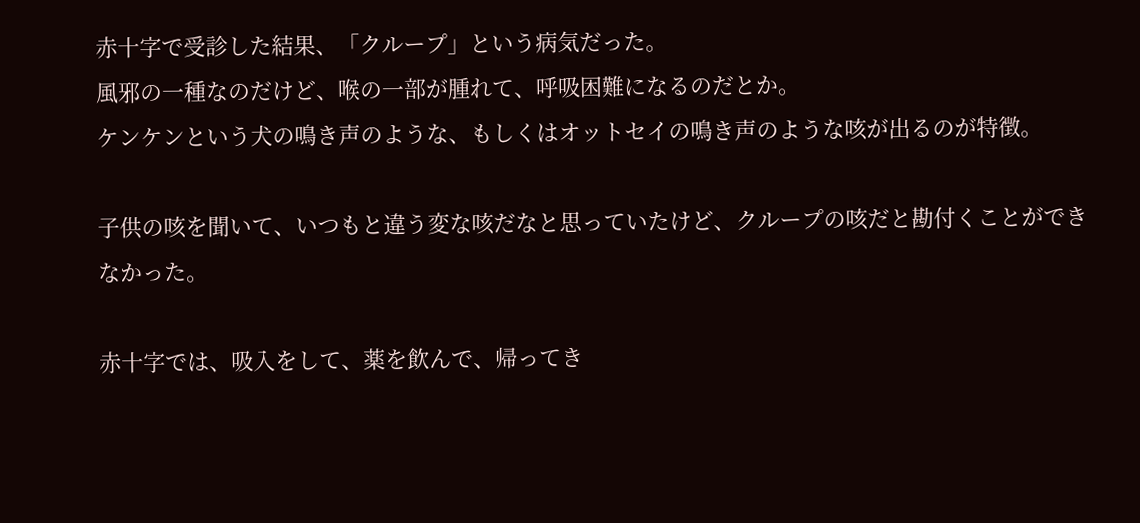赤十字で受診した結果、「クループ」という病気だった。
風邪の一種なのだけど、喉の一部が腫れて、呼吸困難になるのだとか。
ケンケンという犬の鳴き声のような、もしくはオットセイの鳴き声のような咳が出るのが特徴。

子供の咳を聞いて、いつもと違う変な咳だなと思っていたけど、クループの咳だと勘付くことができなかった。

赤十字では、吸入をして、薬を飲んで、帰ってき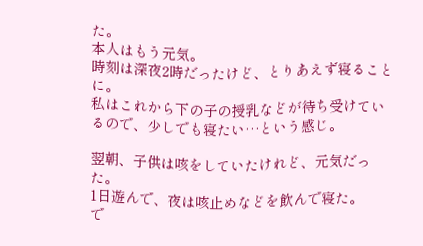た。
本人はもう元気。
時刻は深夜2時だったけど、とりあえず寝ることに。
私はこれから下の子の授乳などが待ち受けているので、少しでも寝たい…という感じ。

翌朝、子供は咳をしていたけれど、元気だった。
1日遊んで、夜は咳止めなどを飲んで寝た。
で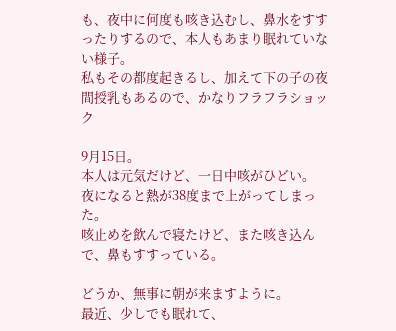も、夜中に何度も咳き込むし、鼻水をすすったりするので、本人もあまり眠れていない様子。
私もその都度起きるし、加えて下の子の夜間授乳もあるので、かなりフラフラショック

9月15日。
本人は元気だけど、一日中咳がひどい。
夜になると熱が38度まで上がってしまった。
咳止めを飲んで寝たけど、また咳き込んで、鼻もすすっている。

どうか、無事に朝が来ますように。
最近、少しでも眠れて、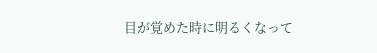目が覚めた時に明るくなって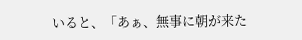いると、「あぁ、無事に朝が来た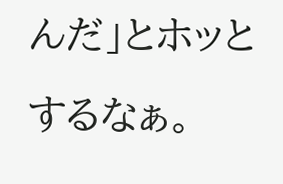んだ」とホッとするなぁ。